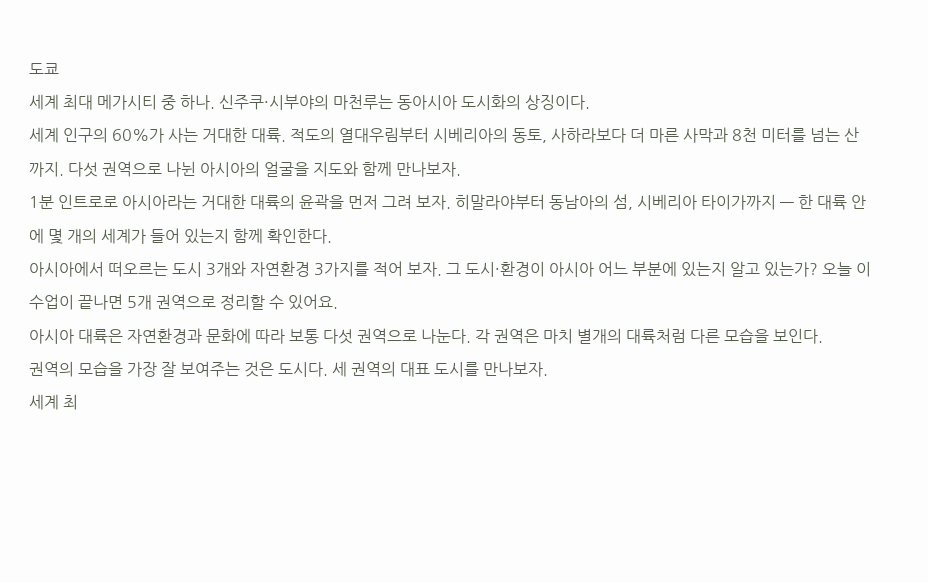도쿄
세계 최대 메가시티 중 하나. 신주쿠·시부야의 마천루는 동아시아 도시화의 상징이다.
세계 인구의 60%가 사는 거대한 대륙. 적도의 열대우림부터 시베리아의 동토, 사하라보다 더 마른 사막과 8천 미터를 넘는 산까지. 다섯 권역으로 나뉜 아시아의 얼굴을 지도와 함께 만나보자.
1분 인트로로 아시아라는 거대한 대륙의 윤곽을 먼저 그려 보자. 히말라야부터 동남아의 섬, 시베리아 타이가까지 — 한 대륙 안에 몇 개의 세계가 들어 있는지 함께 확인한다.
아시아에서 떠오르는 도시 3개와 자연환경 3가지를 적어 보자. 그 도시·환경이 아시아 어느 부분에 있는지 알고 있는가? 오늘 이 수업이 끝나면 5개 권역으로 정리할 수 있어요.
아시아 대륙은 자연환경과 문화에 따라 보통 다섯 권역으로 나눈다. 각 권역은 마치 별개의 대륙처럼 다른 모습을 보인다.
권역의 모습을 가장 잘 보여주는 것은 도시다. 세 권역의 대표 도시를 만나보자.
세계 최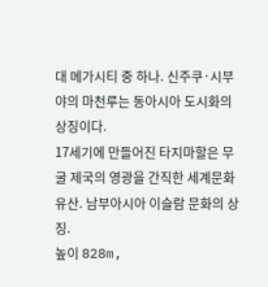대 메가시티 중 하나. 신주쿠·시부야의 마천루는 동아시아 도시화의 상징이다.
17세기에 만들어진 타지마할은 무굴 제국의 영광을 간직한 세계문화유산. 남부아시아 이슬람 문화의 상징.
높이 828m,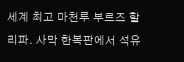세계 최고 마천루 부르즈 할리파. 사막 한복판에서 석유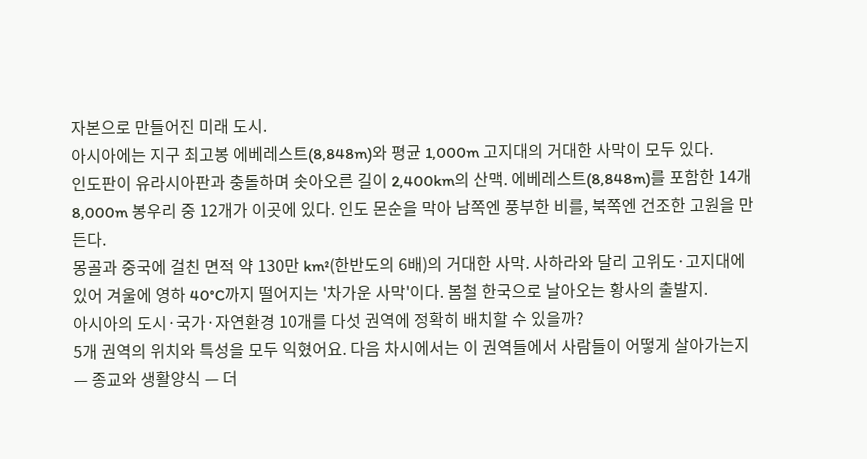자본으로 만들어진 미래 도시.
아시아에는 지구 최고봉 에베레스트(8,848m)와 평균 1,000m 고지대의 거대한 사막이 모두 있다.
인도판이 유라시아판과 충돌하며 솟아오른 길이 2,400km의 산맥. 에베레스트(8,848m)를 포함한 14개 8,000m 봉우리 중 12개가 이곳에 있다. 인도 몬순을 막아 남쪽엔 풍부한 비를, 북쪽엔 건조한 고원을 만든다.
몽골과 중국에 걸친 면적 약 130만 km²(한반도의 6배)의 거대한 사막. 사하라와 달리 고위도·고지대에 있어 겨울에 영하 40°C까지 떨어지는 '차가운 사막'이다. 봄철 한국으로 날아오는 황사의 출발지.
아시아의 도시·국가·자연환경 10개를 다섯 권역에 정확히 배치할 수 있을까?
5개 권역의 위치와 특성을 모두 익혔어요. 다음 차시에서는 이 권역들에서 사람들이 어떻게 살아가는지 — 종교와 생활양식 — 더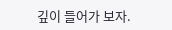깊이 들어가 보자.